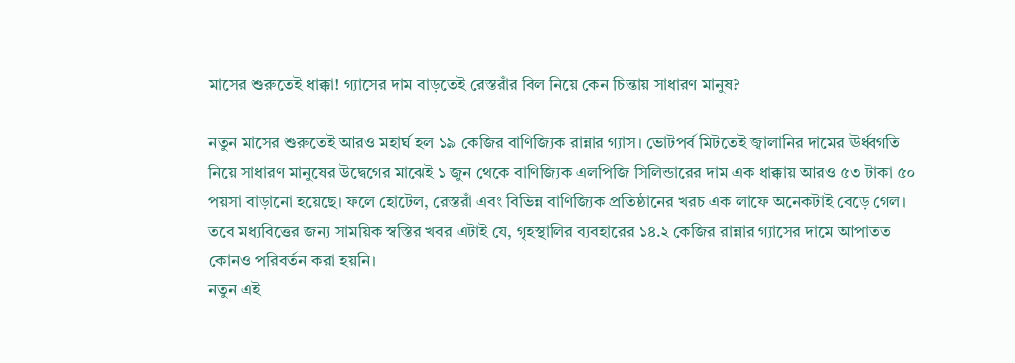মাসের শুরুতেই ধাক্কা! গ্যাসের দাম বাড়তেই রেস্তরাঁর বিল নিয়ে কেন চিন্তায় সাধারণ মানুষ?

নতুন মাসের শুরুতেই আরও মহার্ঘ হল ১৯ কেজির বাণিজ্যিক রান্নার গ্যাস। ভোটপর্ব মিটতেই জ্বালানির দামের ঊর্ধ্বগতি নিয়ে সাধারণ মানুষের উদ্বেগের মাঝেই ১ জুন থেকে বাণিজ্যিক এলপিজি সিলিন্ডারের দাম এক ধাক্কায় আরও ৫৩ টাকা ৫০ পয়সা বাড়ানো হয়েছে। ফলে হোটেল, রেস্তরাঁ এবং বিভিন্ন বাণিজ্যিক প্রতিষ্ঠানের খরচ এক লাফে অনেকটাই বেড়ে গেল। তবে মধ্যবিত্তের জন্য সাময়িক স্বস্তির খবর এটাই যে, গৃহস্থালির ব্যবহারের ১৪.২ কেজির রান্নার গ্যাসের দামে আপাতত কোনও পরিবর্তন করা হয়নি।
নতুন এই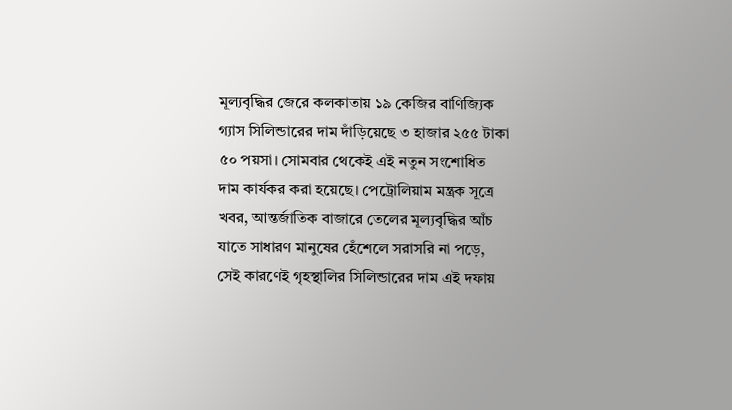মূল্যবৃদ্ধির জেরে কলকাতায় ১৯ কেজির বাণিজ্যিক গ্যাস সিলিন্ডারের দাম দাঁড়িয়েছে ৩ হাজার ২৫৫ টাকা ৫০ পয়সা। সোমবার থেকেই এই নতুন সংশোধিত দাম কার্যকর করা হয়েছে। পেট্রোলিয়াম মন্ত্রক সূত্রে খবর, আন্তর্জাতিক বাজারে তেলের মূল্যবৃদ্ধির আঁচ যাতে সাধারণ মানুষের হেঁশেলে সরাসরি না পড়ে, সেই কারণেই গৃহস্থালির সিলিন্ডারের দাম এই দফায়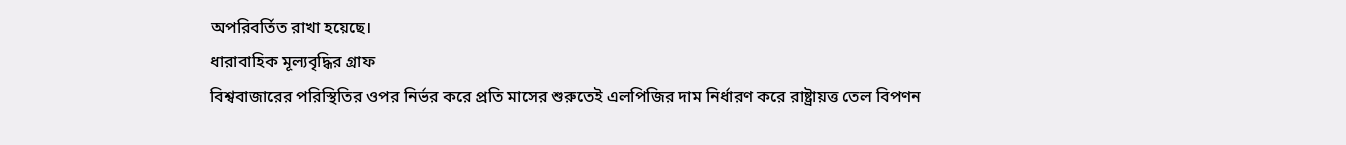অপরিবর্তিত রাখা হয়েছে।
ধারাবাহিক মূল্যবৃদ্ধির গ্রাফ
বিশ্ববাজারের পরিস্থিতির ওপর নির্ভর করে প্রতি মাসের শুরুতেই এলপিজির দাম নির্ধারণ করে রাষ্ট্রায়ত্ত তেল বিপণন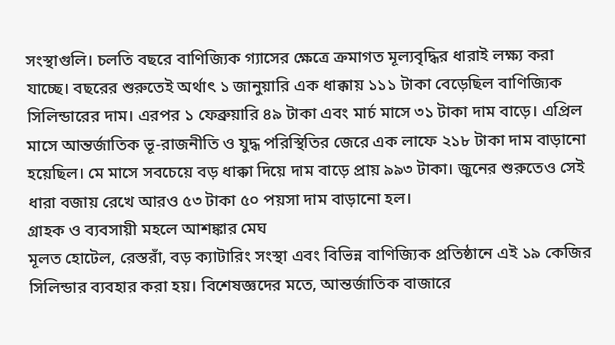সংস্থাগুলি। চলতি বছরে বাণিজ্যিক গ্যাসের ক্ষেত্রে ক্রমাগত মূল্যবৃদ্ধির ধারাই লক্ষ্য করা যাচ্ছে। বছরের শুরুতেই অর্থাৎ ১ জানুয়ারি এক ধাক্কায় ১১১ টাকা বেড়েছিল বাণিজ্যিক সিলিন্ডারের দাম। এরপর ১ ফেব্রুয়ারি ৪৯ টাকা এবং মার্চ মাসে ৩১ টাকা দাম বাড়ে। এপ্রিল মাসে আন্তর্জাতিক ভূ-রাজনীতি ও যুদ্ধ পরিস্থিতির জেরে এক লাফে ২১৮ টাকা দাম বাড়ানো হয়েছিল। মে মাসে সবচেয়ে বড় ধাক্কা দিয়ে দাম বাড়ে প্রায় ৯৯৩ টাকা। জুনের শুরুতেও সেই ধারা বজায় রেখে আরও ৫৩ টাকা ৫০ পয়সা দাম বাড়ানো হল।
গ্রাহক ও ব্যবসায়ী মহলে আশঙ্কার মেঘ
মূলত হোটেল, রেস্তরাঁ, বড় ক্যাটারিং সংস্থা এবং বিভিন্ন বাণিজ্যিক প্রতিষ্ঠানে এই ১৯ কেজির সিলিন্ডার ব্যবহার করা হয়। বিশেষজ্ঞদের মতে, আন্তর্জাতিক বাজারে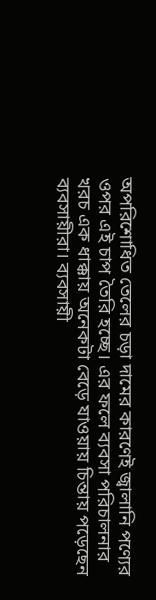অপরিশোধিত তেলের চড়া দামের কারণেই জ্বালানি পণ্যের ওপর এই চাপ তৈরি হচ্ছে। এর ফলে ব্যবসা পরিচালনার খরচ এক ধাক্কায় অনেকটা বেড়ে যাওয়ায় চিন্তায় পড়েছেন ব্যবসায়ীরা। ব্যবসায়ী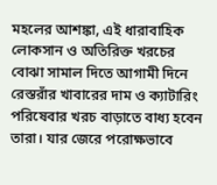মহলের আশঙ্কা, এই ধারাবাহিক লোকসান ও অতিরিক্ত খরচের বোঝা সামাল দিতে আগামী দিনে রেস্তরাঁর খাবারের দাম ও ক্যাটারিং পরিষেবার খরচ বাড়াতে বাধ্য হবেন তারা। যার জেরে পরোক্ষভাবে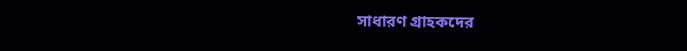সাধারণ গ্রাহকদের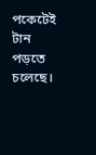পকেটেই টান পড়তে চলেছে।